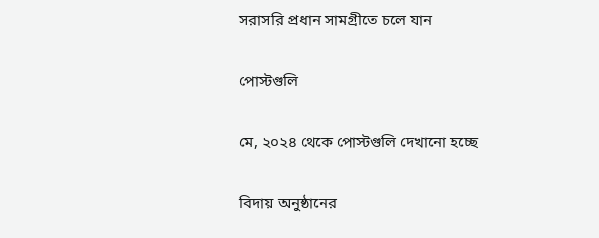সরাসরি প্রধান সামগ্রীতে চলে যান

পোস্টগুলি

মে, ২০২৪ থেকে পোস্টগুলি দেখানো হচ্ছে

বিদায় অনুষ্ঠানের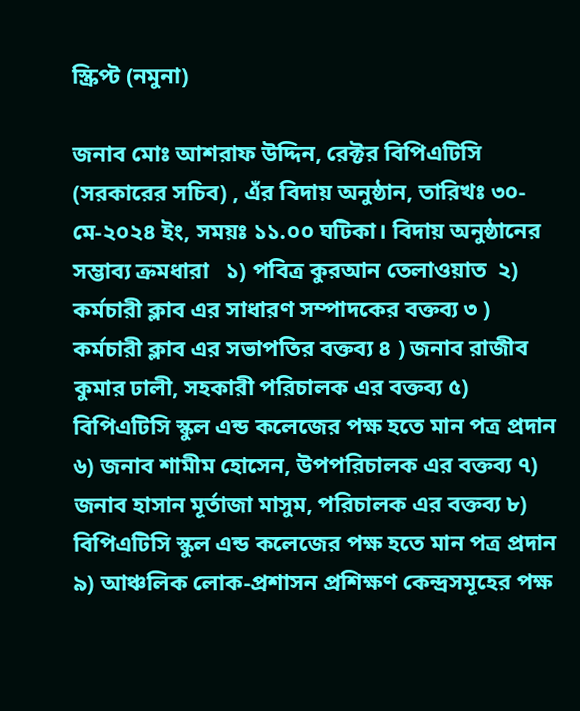স্ক্রিপ্ট (নমুনা)

জনাব মোঃ আশরাফ উদ্দিন, রেক্টর বিপিএটিসি (সরকারের সচিব) , এঁর বিদায় অনুষ্ঠান, তারিখঃ ৩০-মে-২০২৪ ইং, সময়ঃ ১১.০০ ঘটিকা। বিদায় অনুষ্ঠানের সম্ভাব্য ক্রমধারা   ১) পবিত্র কুরআন তেলাওয়াত  ২) কর্মচারী ক্লাব এর সাধারণ সম্পাদকের বক্তব্য ৩ ) কর্মচারী ক্লাব এর সভাপতির বক্তব্য ৪ ) জনাব রাজীব কুমার ঢালী, সহকারী পরিচালক এর বক্তব্য ৫) বিপিএটিসি স্কুল এন্ড কলেজের পক্ষ হতে মান পত্র প্রদান ৬) জনাব শামীম হোসেন, উপপরিচালক এর বক্তব্য ৭) জনাব হাসান মূর্তাজা মাসুম, পরিচালক এর বক্তব্য ৮) বিপিএটিসি স্কুল এন্ড কলেজের পক্ষ হতে মান পত্র প্রদান ৯) আঞ্চলিক লোক-প্রশাসন প্রশিক্ষণ কেন্দ্রসমূহের পক্ষ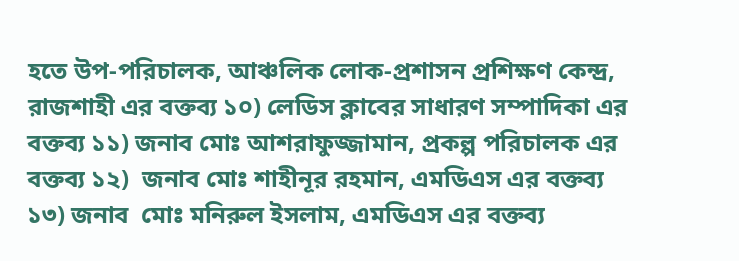হতে উপ-পরিচালক, আঞ্চলিক লোক-প্রশাসন প্রশিক্ষণ কেন্দ্র, রাজশাহী এর বক্তব্য ১০) লেডিস ক্লাবের সাধারণ সম্পাদিকা এর বক্তব্য ১১) জনাব মোঃ আশরাফুজ্জামান, প্রকল্প পরিচালক এর বক্তব্য ১২)  জনাব মোঃ শাহীনূর রহমান, এমডিএস এর বক্তব্য ১৩) জনাব  মোঃ মনিরুল ইসলাম, এমডিএস এর বক্তব্য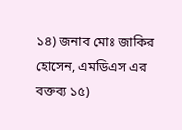১৪) জনাব মোঃ জাকির হোসেন, এমডিএস এর বক্তব্য ১৫)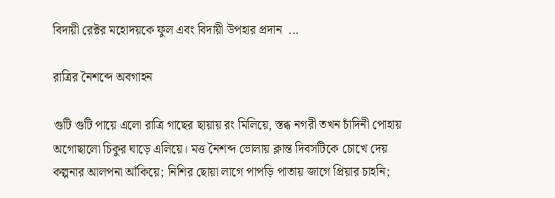বিদায়ী রেক্টর মহোদয়কে ফুল এবং বিদায়ী উপহার প্রদান  ...

রাত্রির নৈশব্দে অবগাহন

গুটি গুটি পায়ে এলো রাত্রি গাছের ছায়ায় রং মিলিয়ে, স্তব্ধ নগরী তখন চাঁদিনী পোহায় অগোছালো চিকুর ঘাড়ে এলিয়ে। মত্ত নৈশব্দ ভোলায় ক্লান্ত দিবসটিকে চোখে দেয় কল্পনার আলপনা আঁকিয়ে; নিশির ছোয়া লাগে পাপড়ি পাতায় জাগে প্রিয়ার চাহনি;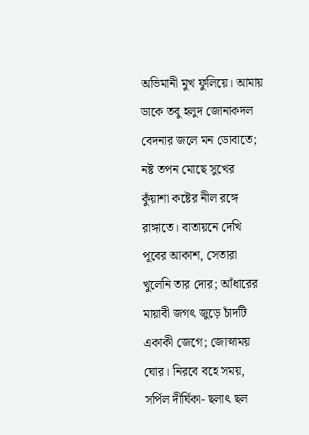অভিমানী মুখ ফুলিয়ে। আমায় ডাকে তবু হলুদ জোনাকদল বেদনার জলে মন ডোবাতে; নষ্ট তপন মোছে সুখের কুঁয়াশা কষ্টের নীল রঙ্গে রাঙ্গাতে। বাতায়নে দেখি পূবের আকাশ, সেতারা খুলেনি তার দোর; আঁধারের মায়াবী জগৎ জুড়ে চাঁদটি একাকী জেগে; জোস্নাময় ঘোর। নিরবে বহে সময়, সর্পিল দীর্ঘিকা- ছলাৎ ছল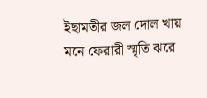ইছামতীর জল দোল খায় মনে ফেরারী স্মৃতি ঝরে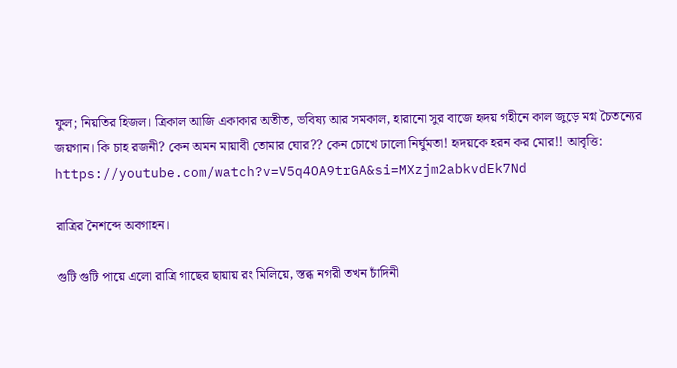ফুল; নিয়তির হিজল। ত্রিকাল আজি একাকার অতীত, ভবিষ্য আর সমকাল, হারানো সুর বাজে হৃদয় গহীনে কাল জুড়ে মগ্ন চৈতন্যের জয়গান। কি চাহ রজনী? কেন অমন মায়াবী তোমার ঘোর?? কেন চোখে ঢালো নির্ঘুমতা! হৃদয়কে হরন কর মোর!! আবৃত্তি: https://youtube.com/watch?v=V5q4OA9trGA&si=MXzjm2abkvdEk7Nd

রাত্রির নৈশব্দে অবগাহন।

গুটি গুটি পায়ে এলো রাত্রি গাছের ছায়ায় রং মিলিয়ে, স্তব্ধ নগরী তখন চাঁদিনী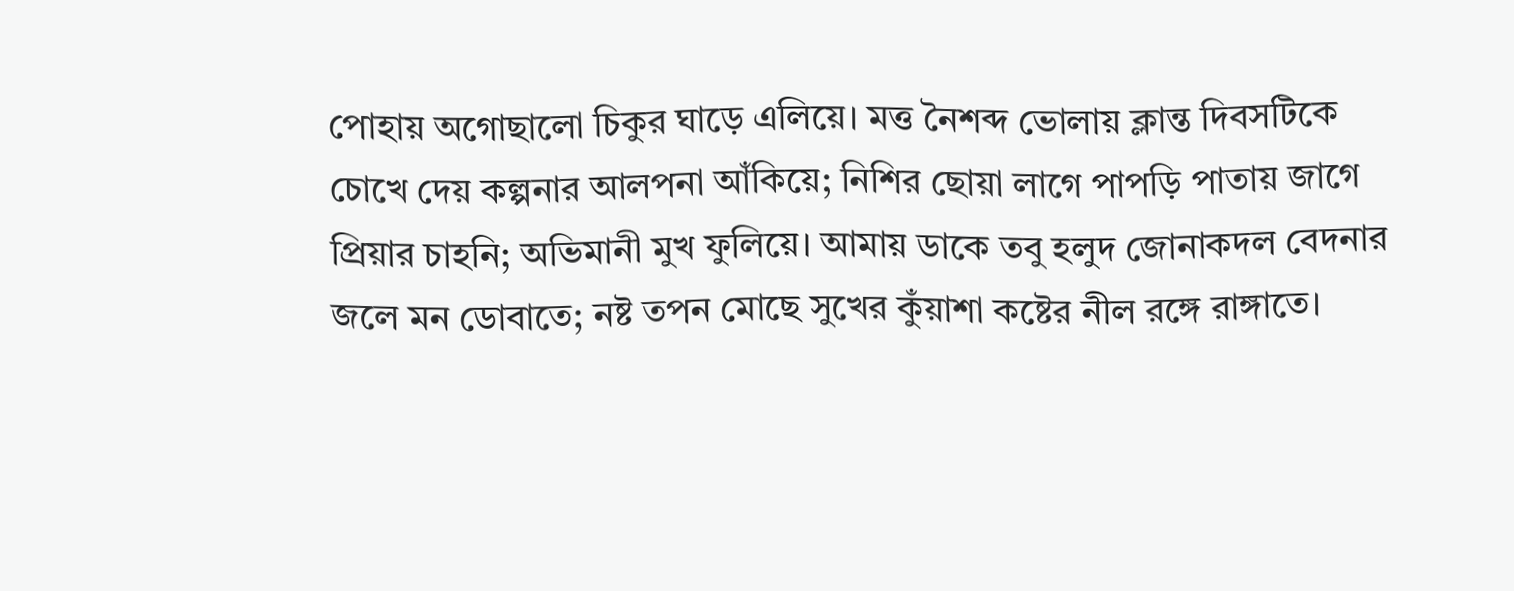পোহায় অগোছালো চিকুর ঘাড়ে এলিয়ে। মত্ত নৈশব্দ ভোলায় ক্লান্ত দিবসটিকে চোখে দেয় কল্পনার আলপনা আঁকিয়ে; নিশির ছোয়া লাগে পাপড়ি পাতায় জাগে প্রিয়ার চাহনি; অভিমানী মুখ ফুলিয়ে। আমায় ডাকে তবু হলুদ জোনাকদল বেদনার জলে মন ডোবাতে; নষ্ট তপন মোছে সুখের কুঁয়াশা কষ্টের নীল রঙ্গে রাঙ্গাতে।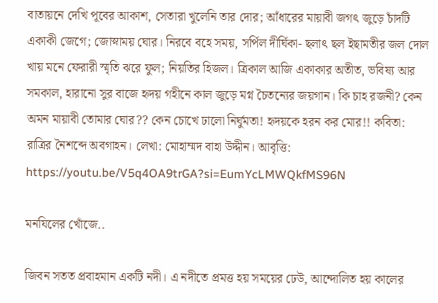বাতায়নে দেখি পূবের আকাশ, সেতারা খুলেনি তার দোর; আঁধারের মায়াবী জগৎ জুড়ে চাঁদটি একাকী জেগে; জোস্নাময় ঘোর। নিরবে বহে সময়, সর্পিল দীর্ঘিকা- ছলাৎ ছল ইছামতীর জল দোল খায় মনে ফেরারী স্মৃতি ঝরে ফুল; নিয়তির হিজল। ত্রিকাল আজি একাকার অতীত, ভবিষ্য আর সমকাল, হারানো সুর বাজে হৃদয় গহীনে কাল জুড়ে মগ্ন চৈতন্যের জয়গান। কি চাহ রজনী? কেন অমন মায়াবী তোমার ঘোর?? কেন চোখে ঢালো নির্ঘুমতা! হৃদয়কে হরন কর মোর!! কবিতা: রাত্রির নৈশব্দে অবগাহন। লেখা: মোহাম্মদ বাহা উদ্দীন। আবৃত্তি: https://youtu.be/V5q4OA9trGA?si=EumYcLMWQkfMS96N

মনযিলের খোঁজে..

জিবন সতত প্রবাহমান একটি নদী। এ নদীতে প্রমত্ত হয় সময়ের ঢেউ, আন্দোলিত হয় কালের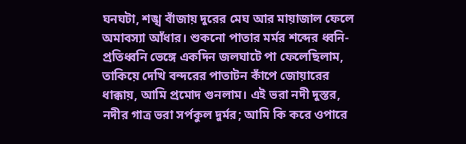ঘনঘটা, শঙ্খ বাঁজায় দুরের মেঘ আর মায়াজাল ফেলে অমাবস্যা আঁধার। শুকনো পাতার মর্মর শব্দের ধ্বনি-প্রতিধ্বনি ভেঙ্গে একদিন জলঘাটে পা ফেলেছিলাম, তাকিয়ে দেখি বন্দরের পাতাটন কাঁপে জোয়ারের ধাক্কায়, আমি প্রমোদ গুনলাম। এই ভরা নদী দুস্তর, নদীর গাত্র ভরা সর্পকুল দুর্মর; আমি কি করে ওপারে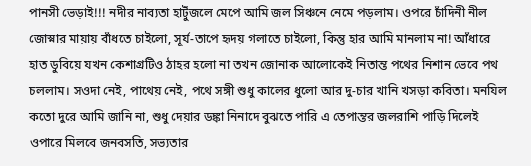পানসী ভেড়াই!!! নদীর নাব্যতা হাটুঁজলে মেপে আমি জল সিঞ্চনে নেমে পড়লাম। ওপরে চাঁদিনী নীল জোস্নার মায়ায় বাঁধতে চাইলো, সূর্য-তাপে হৃদয় গলাতে চাইলো, কিন্তু হার আমি মানলাম না! আঁধারে হাত ডুবিয়ে যখন কেশাগ্রটিও ঠাহর হলো না তখন জোনাক আলোকেই নিতান্ত পথের নিশান ভেবে পথ চললাম। সওদা নেই, পাথেয় নেই, পথে সঙ্গী শুধু কালের ধুলো আর দু-চার খানি খসড়া কবিতা। মনযিল কতো দুরে আমি জানি না, শুধু দেয়ার ডঙ্কা নিনাদে বুঝতে পারি এ তেপান্তর জলরাশি পাড়ি দিলেই ওপারে মিলবে জনবসতি, সভ্যতার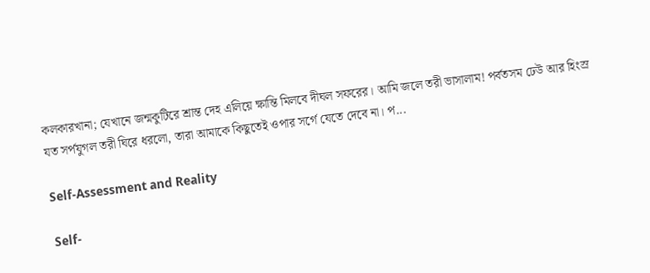কলকারখানা; যেখানে জন্মকুটিরে শ্রান্ত দেহ এলিয়ে ক্ষান্তি মিলবে দীঘল সফরের। আমি জলে তরী ভাসালাম! পর্বতসম ঢেউ আর হিংস্র যত সর্পযুগল তরী ঘিরে ধরলো, তারা আমাকে কিছুতেই ওপার সর্গে যেতে দেবে না। প...

Self-Assessment and Reality

Self-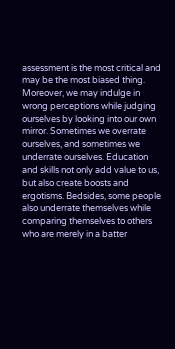assessment is the most critical and may be the most biased thing. Moreover, we may indulge in wrong perceptions while judging ourselves by looking into our own mirror. Sometimes we overrate ourselves, and sometimes we underrate ourselves. Education and skills not only add value to us, but also create boosts and ergotisms. Bedsides, some people also underrate themselves while comparing themselves to others who are merely in a batter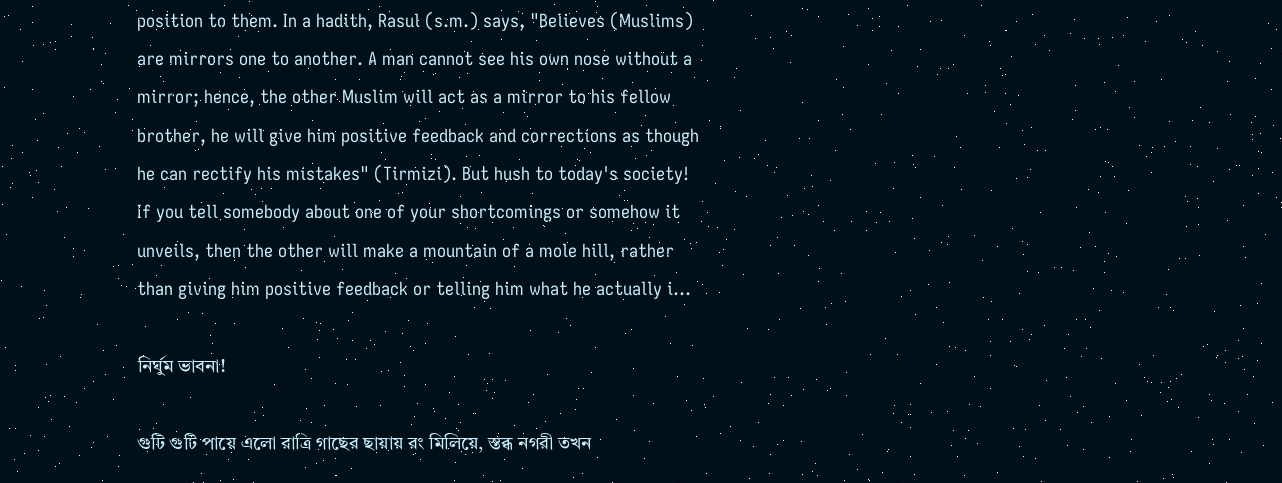position to them. In a hadith, Rasul (s.m.) says, "Believes (Muslims) are mirrors one to another. A man cannot see his own nose without a mirror; hence, the other Muslim will act as a mirror to his fellow brother, he will give him positive feedback and corrections as though he can rectify his mistakes" (Tirmizi). But hush to today's society! If you tell somebody about one of your shortcomings or somehow it unveils, then the other will make a mountain of a mole hill, rather than giving him positive feedback or telling him what he actually i...

নির্ঘুম ভাবনা!

গুটি গুটি পায়ে এলো রাত্রি গাছের ছায়ায় রং মিলিয়ে, স্তব্ধ নগরী তখন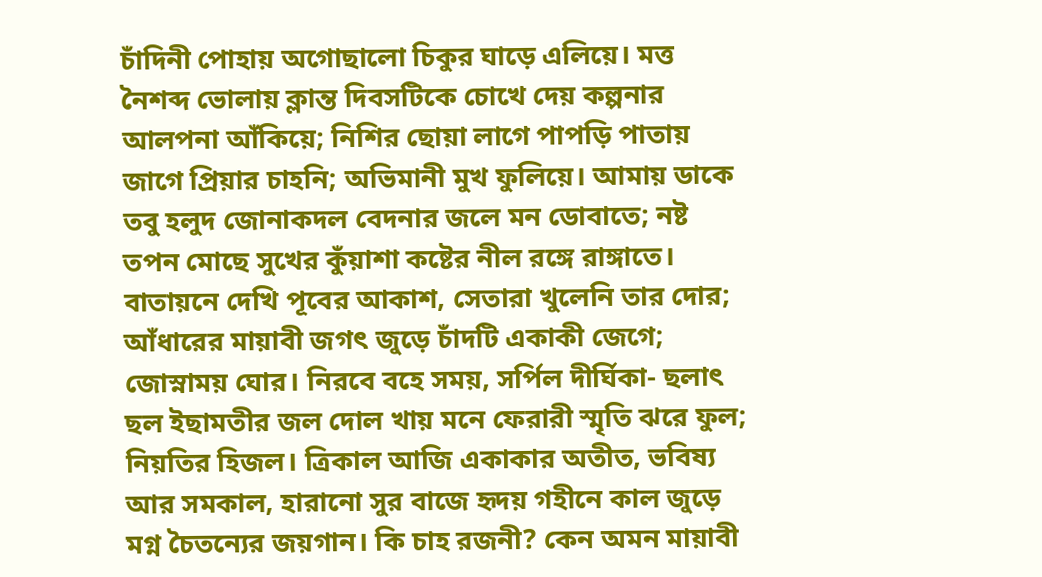চাঁদিনী পোহায় অগোছালো চিকুর ঘাড়ে এলিয়ে। মত্ত নৈশব্দ ভোলায় ক্লান্ত দিবসটিকে চোখে দেয় কল্পনার আলপনা আঁকিয়ে; নিশির ছোয়া লাগে পাপড়ি পাতায় জাগে প্রিয়ার চাহনি; অভিমানী মুখ ফুলিয়ে। আমায় ডাকে তবু হলুদ জোনাকদল বেদনার জলে মন ডোবাতে; নষ্ট তপন মোছে সুখের কুঁয়াশা কষ্টের নীল রঙ্গে রাঙ্গাতে। বাতায়নে দেখি পূবের আকাশ, সেতারা খুলেনি তার দোর; আঁধারের মায়াবী জগৎ জুড়ে চাঁদটি একাকী জেগে; জোস্নাময় ঘোর। নিরবে বহে সময়, সর্পিল দীর্ঘিকা- ছলাৎ ছল ইছামতীর জল দোল খায় মনে ফেরারী স্মৃতি ঝরে ফুল; নিয়তির হিজল। ত্রিকাল আজি একাকার অতীত, ভবিষ্য আর সমকাল, হারানো সুর বাজে হৃদয় গহীনে কাল জুড়ে মগ্ন চৈতন্যের জয়গান। কি চাহ রজনী? কেন অমন মায়াবী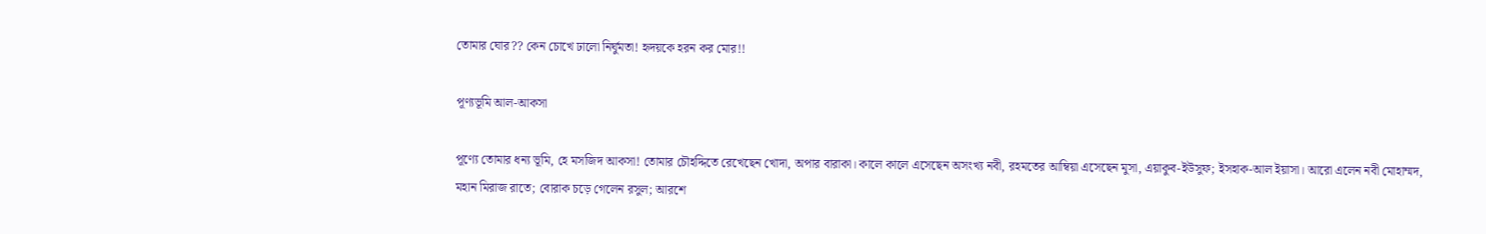তোমার ঘোর?? কেন চোখে ঢালো নির্ঘুমতা! হৃদয়কে হরন কর মোর!!

পূণ্যভূমি আল-আকসা

পূণ্যে তোমার ধন্য ভূমি, হে মসজিদ আকসা! তোমার চৌহদ্দিতে রেখেছেন খোদা, অপার বারাকা। কালে কালে এসেছেন অসংখ্য নবী, রহমতের আম্বিয়া এসেছেন মুসা, এয়াকুব-ইউসুফ; ইসহাক-আল ইয়াসা। আরো এলেন নবী মোহাম্মদ, মহান মিরাজ রাতে; বোরাক চড়ে গেলেন রসুল; আরশে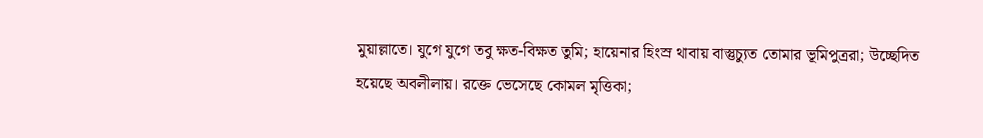মুয়াল্লাতে। যুগে যুগে তবু ক্ষত-বিক্ষত তুমি; হায়েনার হিংস্র থাবায় বাস্তুচ্যুত তোমার ভূমিপুত্ররা; উচ্ছেদিত হয়েছে অবলীলায়। রক্তে ভেসেছে কোমল মৃত্তিকা;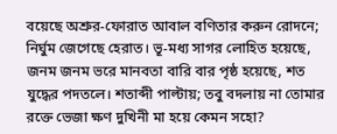বয়েছে অশ্রুর-ফোরাত আবাল বণিতার করুন রোদনে; নির্ঘুম জেগেছে হেরাত। ভূ-মধ্য সাগর লোহিত হয়েছে, জনম জনম ভরে মানবতা বারি বার পৃষ্ঠ হয়েছে, শত যুদ্ধের পদতলে। শতাব্দী পাল্টায়; তবু বদলায় না তোমার রক্তে ভেজা ক্ষণ দুখিনী মা হয়ে কেমন সহো?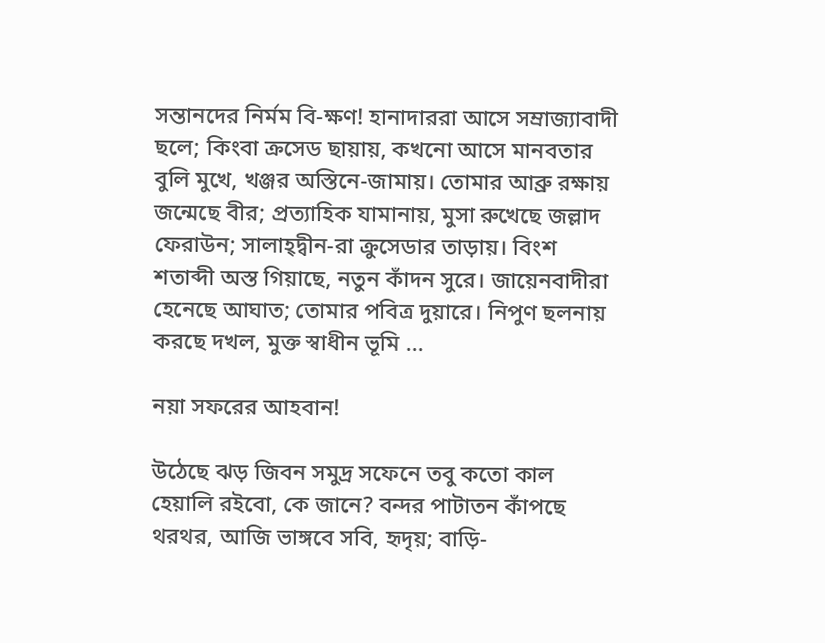সন্তানদের নির্মম বি-ক্ষণ! হানাদাররা আসে সম্রাজ্যাবাদী ছলে; কিংবা ক্রসেড ছায়ায়, কখনো আসে মানবতার বুলি মুখে, খঞ্জর অস্তিনে-জামায়। তোমার আব্রু রক্ষায় জন্মেছে বীর; প্রত্যাহিক যামানায়, মুসা রুখেছে জল্লাদ ফেরাউন; সালাহ্দ্বীন-রা ক্রুসেডার তাড়ায়। বিংশ শতাব্দী অস্ত গিয়াছে, নতুন কাঁদন সুরে। জায়েনবাদীরা হেনেছে আঘাত; তোমার পবিত্র দুয়ারে। নিপুণ ছলনায় করছে দখল, মুক্ত স্বাধীন ভূমি ...

নয়া সফরের আহবান!

উঠেছে ঝড় জিবন সমুদ্র সফেনে তবু কতো কাল হেয়ালি রইবো, কে জানে? বন্দর পাটাতন কাঁপছে থরথর, আজি ভাঙ্গবে সবি, হৃদৃয়; বাড়ি-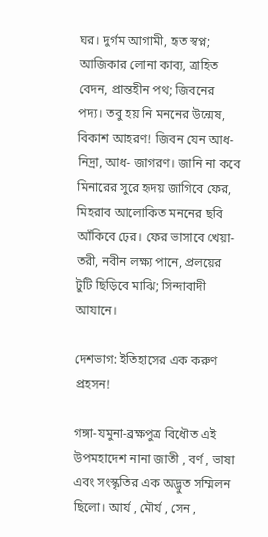ঘর। দুর্গম আগামী, হৃত স্বপ্ন; আজিকার লোনা কাব্য, ত্রাহিত বেদন, প্রান্তহীন পথ; জিবনের পদ্য। তবু হয় নি মননের উন্মেষ, বিকাশ আহরণ! জিবন যেন আধ-নিদ্রা, আধ- জাগরণ। জানি না কবে মিনারের সুরে হৃদয় জাগিবে ফের, মিহরাব আলোকিত মননের ছবি আঁকিবে ঢ়ের। ফের ভাসাবে খেয়া-তরী, নবীন লক্ষ্য পানে, প্রলয়ের টুটি ছিড়িবে মাঝি; সিন্দাবাদী আযানে।

দেশভাগ: ইতিহাসের এক করুণ প্রহসন!

গঙ্গা-যমুনা-ব্রক্ষপুত্র বিধৌত এই উপমহাদেশ নানা জাতী , বর্ণ , ভাষা এবং সংস্কৃতির এক অদ্ভুত সম্মিলন ছিলো। আর্য , মৌর্য , সেন ,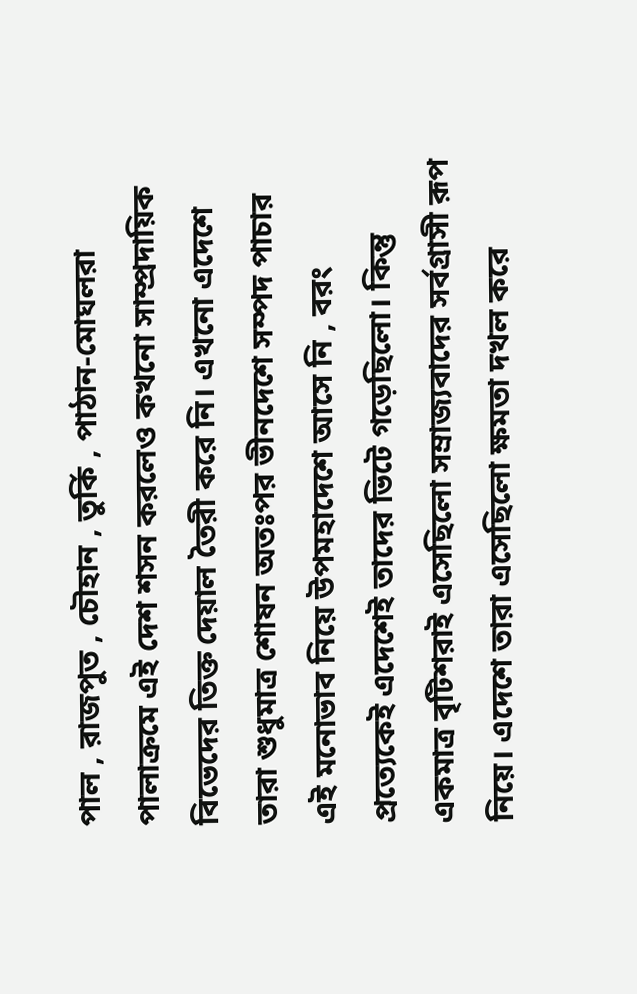পাল , রাজপুত , চৌহান , তুর্কি , পাঠান-মোঘলরা পালাক্রমে এই দেশ শসন করলেও কখনো সাম্প্রদায়িক বিভেদের তিক্ত দেয়াল তৈরী করে নি। এখনো এদেশে তারা শুধুমাত্র শোষন অতঃপর ভীনদেশে সম্পদ পাচার এই মনোভাব নিয়ে উপমহাদেশে আসে নি , বরং প্রত্যেকেই এদেশেই তাদের ভিটে গড়েছিলো। কিন্তু একমাত্র বৃটিশরাই এসেছিলো সম্রাজ্যবাদের সর্বগ্রাসী রূপ নিয়ে। এদেশে তারা এসেছিলো ক্ষমতা দখল করে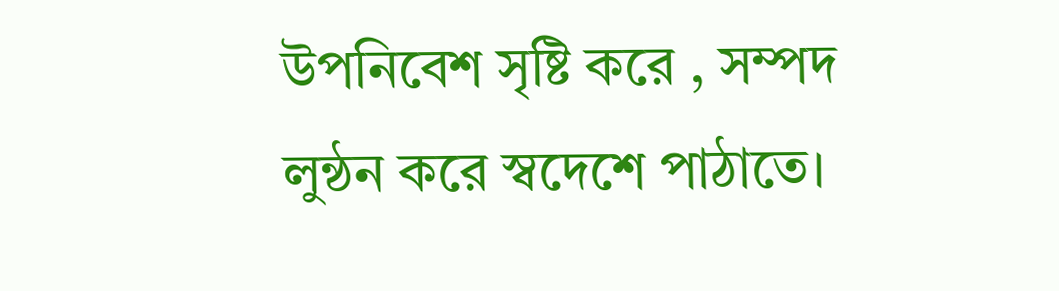উপনিবেশ সৃষ্টি করে , সম্পদ লুন্ঠন করে স্বদেশে পাঠাতে।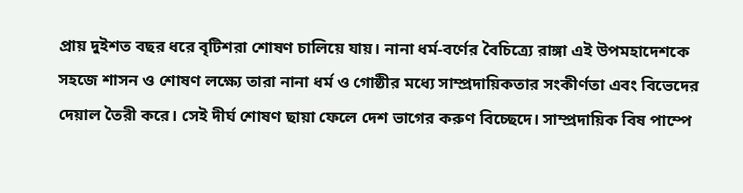প্রায় দুইশত বছর ধরে বৃটিশরা শোষণ চালিয়ে যায়। নানা ধর্ম-বর্ণের বৈচিত্র্যে রাঙ্গা এই উপমহাদেশকে সহজে শাসন ও শোষণ লক্ষ্যে তারা নানা ধর্ম ও গোষ্ঠীর মধ্যে সাম্প্রদায়িকতার সংকীর্ণতা এবং বিভেদের দেয়াল তৈরী করে। সেই দীর্ঘ শোষণ ছায়া ফেলে দেশ ভাগের করুণ বিচ্ছেদে। সাম্প্রদায়িক বিষ পাম্পে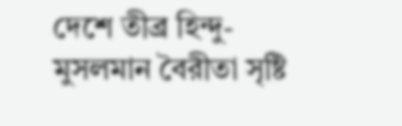দেশে তীব্র হিন্দু-মুসলমান বৈরীতা সৃষ্টি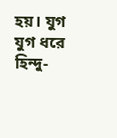হয়। যুগ যুগ ধরে হিন্দু-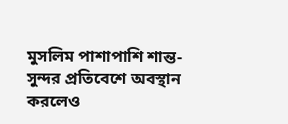মুসলিম পাশাপাশি শান্ত-সুন্দর প্রতিবেশে অবস্থান করলেও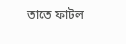তাতে ফাটল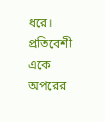ধরে। প্রতিবেশী একে অপরের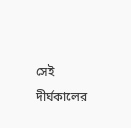সেই দীর্ঘকালের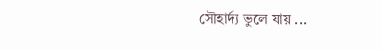সৌহার্দ্য ভুলে যায় ...